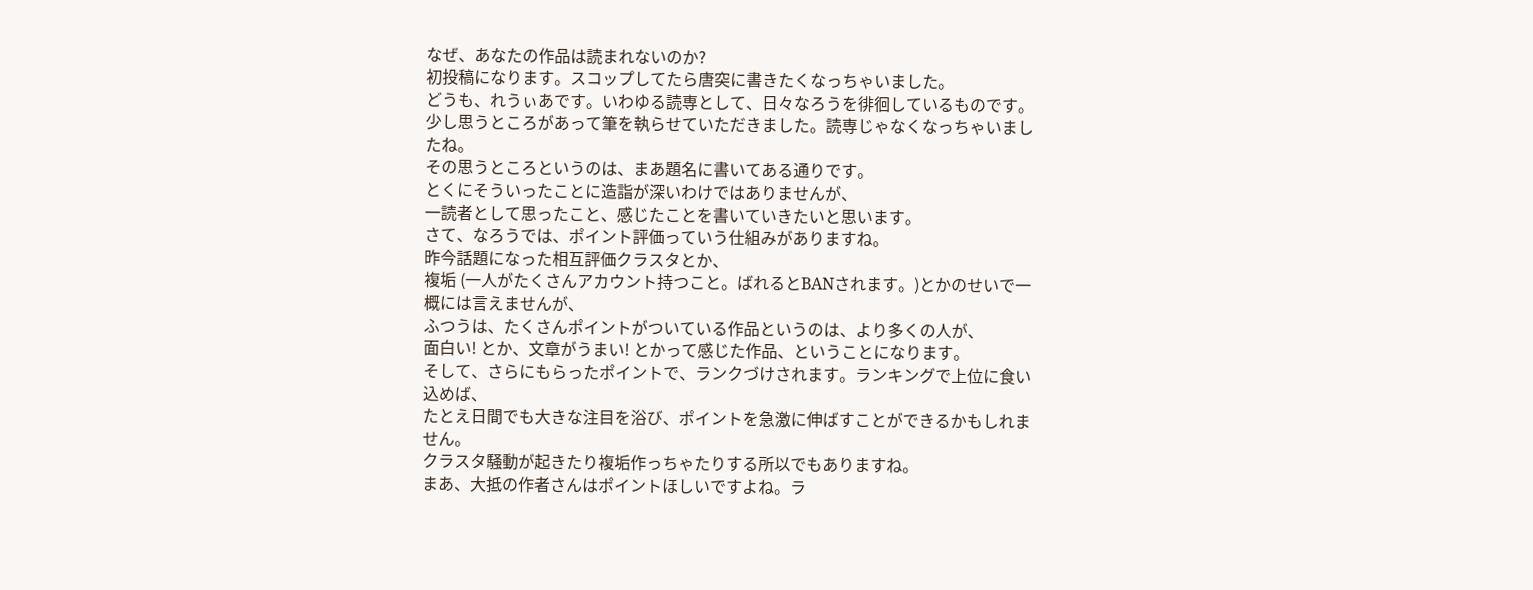なぜ、あなたの作品は読まれないのか?
初投稿になります。スコップしてたら唐突に書きたくなっちゃいました。
どうも、れうぃあです。いわゆる読専として、日々なろうを徘徊しているものです。
少し思うところがあって筆を執らせていただきました。読専じゃなくなっちゃいましたね。
その思うところというのは、まあ題名に書いてある通りです。
とくにそういったことに造詣が深いわけではありませんが、
一読者として思ったこと、感じたことを書いていきたいと思います。
さて、なろうでは、ポイント評価っていう仕組みがありますね。
昨今話題になった相互評価クラスタとか、
複垢 (一人がたくさんアカウント持つこと。ばれるとBANされます。)とかのせいで一概には言えませんが、
ふつうは、たくさんポイントがついている作品というのは、より多くの人が、
面白い! とか、文章がうまい! とかって感じた作品、ということになります。
そして、さらにもらったポイントで、ランクづけされます。ランキングで上位に食い込めば、
たとえ日間でも大きな注目を浴び、ポイントを急激に伸ばすことができるかもしれません。
クラスタ騒動が起きたり複垢作っちゃたりする所以でもありますね。
まあ、大抵の作者さんはポイントほしいですよね。ラ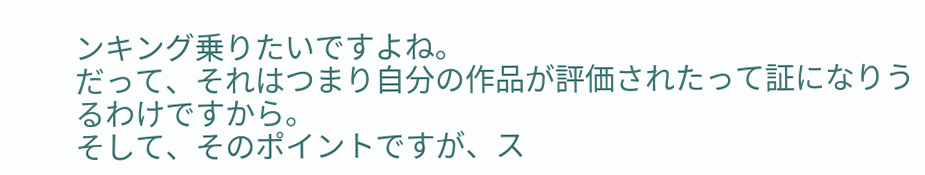ンキング乗りたいですよね。
だって、それはつまり自分の作品が評価されたって証になりうるわけですから。
そして、そのポイントですが、ス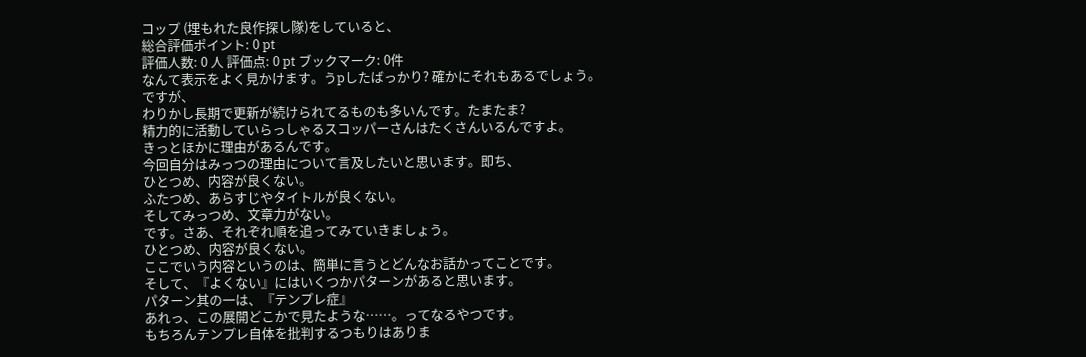コップ (埋もれた良作探し隊)をしていると、
総合評価ポイント: 0 pt
評価人数: 0 人 評価点: 0 pt ブックマーク: 0件
なんて表示をよく見かけます。うpしたばっかり? 確かにそれもあるでしょう。ですが、
わりかし長期で更新が続けられてるものも多いんです。たまたま?
精力的に活動していらっしゃるスコッパーさんはたくさんいるんですよ。
きっとほかに理由があるんです。
今回自分はみっつの理由について言及したいと思います。即ち、
ひとつめ、内容が良くない。
ふたつめ、あらすじやタイトルが良くない。
そしてみっつめ、文章力がない。
です。さあ、それぞれ順を追ってみていきましょう。
ひとつめ、内容が良くない。
ここでいう内容というのは、簡単に言うとどんなお話かってことです。
そして、『よくない』にはいくつかパターンがあると思います。
パターン其の一は、『テンプレ症』
あれっ、この展開どこかで見たような……。ってなるやつです。
もちろんテンプレ自体を批判するつもりはありま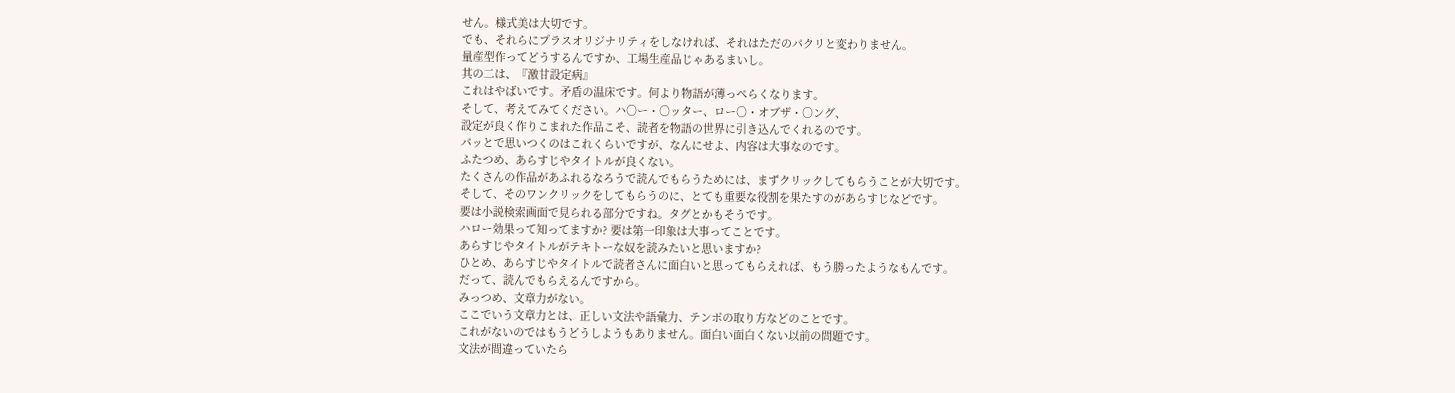せん。様式美は大切です。
でも、それらにプラスオリジナリティをしなければ、それはただのパクリと変わりません。
量産型作ってどうするんですか、工場生産品じゃあるまいし。
其の二は、『激甘設定病』
これはやばいです。矛盾の温床です。何より物語が薄っぺらくなります。
そして、考えてみてください。ハ○ー・○ッター、ロー○・オブザ・○ング、
設定が良く作りこまれた作品こそ、読者を物語の世界に引き込んでくれるのです。
パッとで思いつくのはこれくらいですが、なんにせよ、内容は大事なのです。
ふたつめ、あらすじやタイトルが良くない。
たくさんの作品があふれるなろうで読んでもらうためには、まずクリックしてもらうことが大切です。
そして、そのワンクリックをしてもらうのに、とても重要な役割を果たすのがあらすじなどです。
要は小説検索画面で見られる部分ですね。タグとかもそうです。
ハロー効果って知ってますか? 要は第一印象は大事ってことです。
あらすじやタイトルがテキトーな奴を読みたいと思いますか?
ひとめ、あらすじやタイトルで読者さんに面白いと思ってもらえれば、もう勝ったようなもんです。
だって、読んでもらえるんですから。
みっつめ、文章力がない。
ここでいう文章力とは、正しい文法や語彙力、テンポの取り方などのことです。
これがないのではもうどうしようもありません。面白い面白くない以前の問題です。
文法が間違っていたら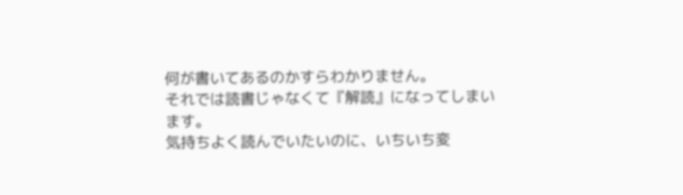何が書いてあるのかすらわかりません。
それでは読書じゃなくて『解読』になってしまいます。
気持ちよく読んでいたいのに、いちいち変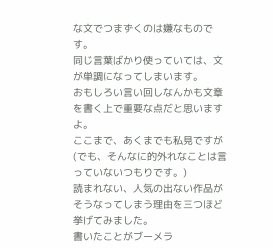な文でつまずくのは嫌なものです。
同じ言葉ばかり使っていては、文が単調になってしまいます。
おもしろい言い回しなんかも文章を書く上で重要な点だと思いますよ。
ここまで、あくまでも私見ですが (でも、そんなに的外れなことは言っていないつもりです。)
読まれない、人気の出ない作品がそうなってしまう理由を三つほど挙げてみました。
書いたことがブーメラ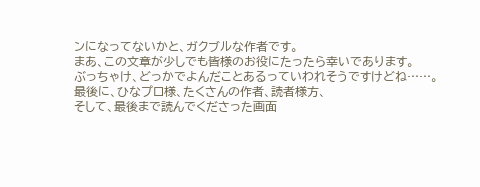ンになってないかと、ガクブルな作者です。
まあ、この文章が少しでも皆様のお役にたったら幸いであります。
ぶっちゃけ、どっかでよんだことあるっていわれそうですけどね……。
最後に、ひなプロ様、たくさんの作者、読者様方、
そして、最後まで読んでくださった画面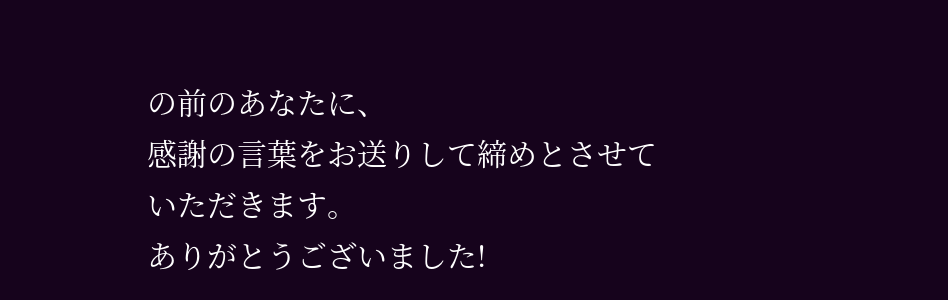の前のあなたに、
感謝の言葉をお送りして締めとさせていただきます。
ありがとうございました!